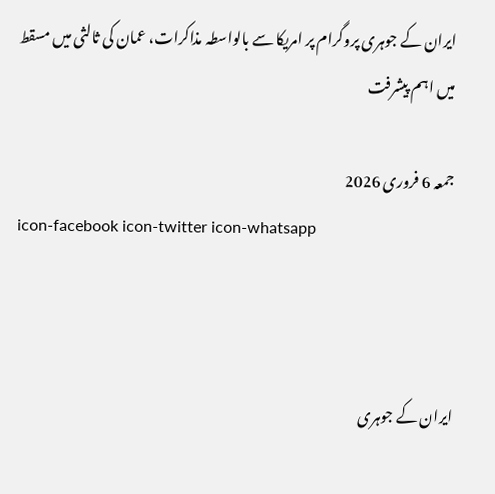ایران کے جوہری پروگرام پر امریکا سے بالواسطہ مذاکرات، عمان کی ثالثی میں مسقط میں اہم پیشرفت

جمعہ 6 فروری 2026
icon-facebook icon-twitter icon-whatsapp



ایران کے جوہری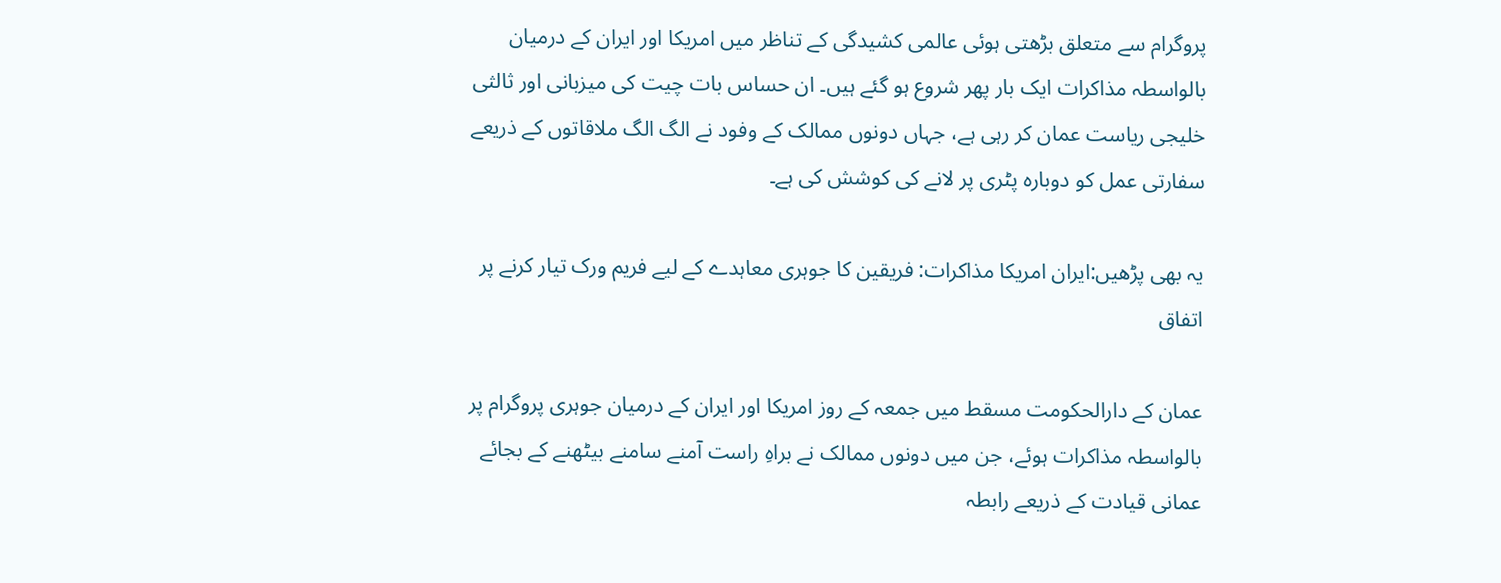پروگرام سے متعلق بڑھتی ہوئی عالمی کشیدگی کے تناظر میں امریکا اور ایران کے درمیان بالواسطہ مذاکرات ایک بار پھر شروع ہو گئے ہیں۔ ان حساس بات چیت کی میزبانی اور ثالثی خلیجی ریاست عمان کر رہی ہے، جہاں دونوں ممالک کے وفود نے الگ الگ ملاقاتوں کے ذریعے سفارتی عمل کو دوبارہ پٹری پر لانے کی کوشش کی ہے۔

یہ بھی پڑھیں:ایران امریکا مذاکرات: فریقین کا جوہری معاہدے کے لیے فریم ورک تیار کرنے پر اتفاق

عمان کے دارالحکومت مسقط میں جمعہ کے روز امریکا اور ایران کے درمیان جوہری پروگرام پر بالواسطہ مذاکرات ہوئے، جن میں دونوں ممالک نے براہِ راست آمنے سامنے بیٹھنے کے بجائے عمانی قیادت کے ذریعے رابطہ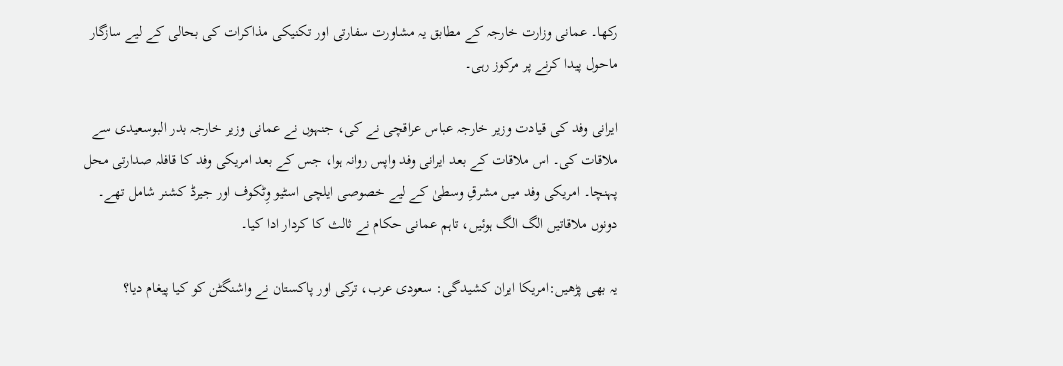رکھا۔ عمانی وزارت خارجہ کے مطابق یہ مشاورت سفارتی اور تکنیکی مذاکرات کی بحالی کے لیے سازگار ماحول پیدا کرنے پر مرکوز رہی۔

ایرانی وفد کی قیادت وزیر خارجہ عباس عراقچی نے کی، جنہوں نے عمانی وزیر خارجہ بدر البوسعیدی سے ملاقات کی۔ اس ملاقات کے بعد ایرانی وفد واپس روانہ ہوا، جس کے بعد امریکی وفد کا قافلہ صدارتی محل پہنچا۔ امریکی وفد میں مشرقِ وسطیٰ کے لیے خصوصی ایلچی اسٹیو وِٹکوف اور جیرڈ کشنر شامل تھے۔ دونوں ملاقاتیں الگ الگ ہوئیں، تاہم عمانی حکام نے ثالث کا کردار ادا کیا۔

یہ بھی پڑھیں:امریکا ایران کشیدگی: سعودی عرب، ترکی اور پاکستان نے واشنگٹن کو کیا پیغام دیا؟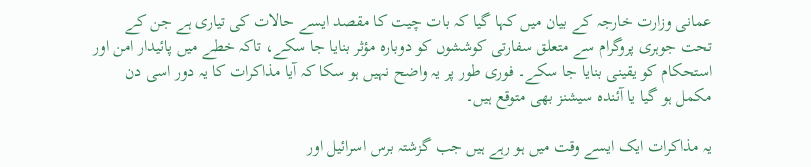عمانی وزارت خارجہ کے بیان میں کہا گیا کہ بات چیت کا مقصد ایسے حالات کی تیاری ہے جن کے تحت جوہری پروگرام سے متعلق سفارتی کوششوں کو دوبارہ مؤثر بنایا جا سکے، تاکہ خطے میں پائیدار امن اور استحکام کو یقینی بنایا جا سکے۔ فوری طور پر یہ واضح نہیں ہو سکا کہ آیا مذاکرات کا یہ دور اسی دن مکمل ہو گیا یا آئندہ سیشنز بھی متوقع ہیں۔

یہ مذاکرات ایک ایسے وقت میں ہو رہے ہیں جب گزشتہ برس اسرائیل اور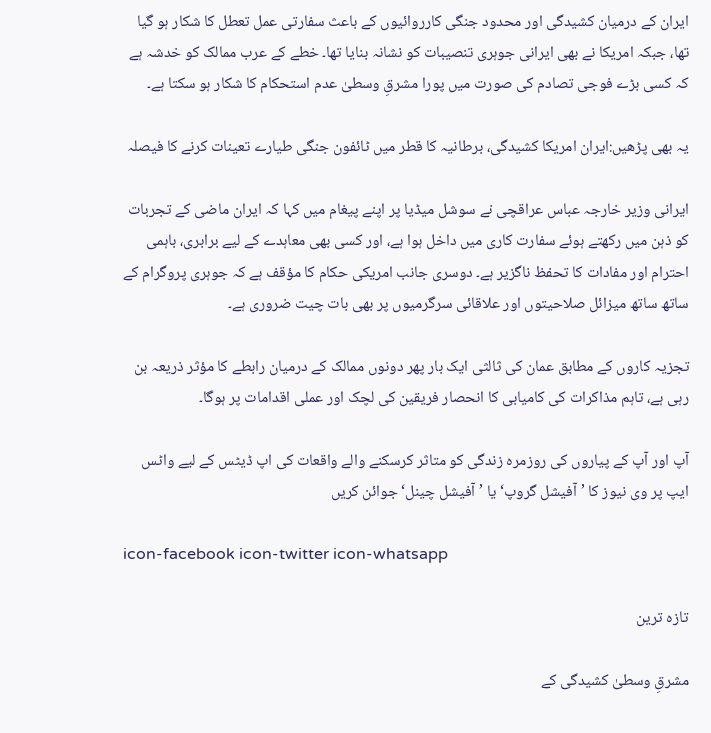ایران کے درمیان کشیدگی اور محدود جنگی کارروائیوں کے باعث سفارتی عمل تعطل کا شکار ہو گیا تھا، جبکہ امریکا نے بھی ایرانی جوہری تنصیبات کو نشانہ بنایا تھا۔ خطے کے عرب ممالک کو خدشہ ہے کہ کسی بڑے فوجی تصادم کی صورت میں پورا مشرقِ وسطیٰ عدم استحکام کا شکار ہو سکتا ہے۔

یہ بھی پڑھیں:ایران امریکا کشیدگی، برطانیہ کا قطر میں ٹائفون جنگی طیارے تعینات کرنے کا فیصلہ

ایرانی وزیر خارجہ عباس عراقچی نے سوشل میڈیا پر اپنے پیغام میں کہا کہ ایران ماضی کے تجربات کو ذہن میں رکھتے ہوئے سفارت کاری میں داخل ہوا ہے، اور کسی بھی معاہدے کے لیے برابری، باہمی احترام اور مفادات کا تحفظ ناگزیر ہے۔ دوسری جانب امریکی حکام کا مؤقف ہے کہ جوہری پروگرام کے ساتھ ساتھ میزائل صلاحیتوں اور علاقائی سرگرمیوں پر بھی بات چیت ضروری ہے۔

تجزیہ کاروں کے مطابق عمان کی ثالثی ایک بار پھر دونوں ممالک کے درمیان رابطے کا مؤثر ذریعہ بن رہی ہے، تاہم مذاکرات کی کامیابی کا انحصار فریقین کی لچک اور عملی اقدامات پر ہوگا۔

آپ اور آپ کے پیاروں کی روزمرہ زندگی کو متاثر کرسکنے والے واقعات کی اپ ڈیٹس کے لیے واٹس ایپ پر وی نیوز کا ’آفیشل گروپ‘ یا ’آفیشل چینل‘ جوائن کریں

icon-facebook icon-twitter icon-whatsapp

تازہ ترین

مشرقِ وسطیٰ کشیدگی کے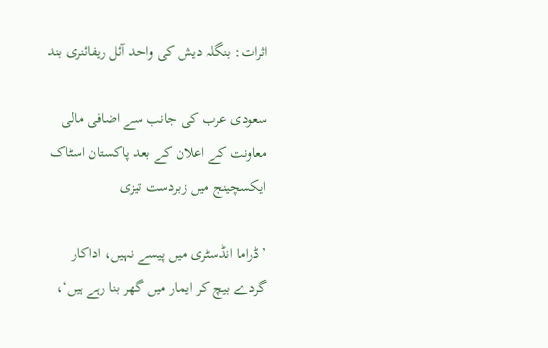اثرات: بنگلہ دیش کی واحد آئل ریفائنری بند

سعودی عرب کی جانب سے اضافی مالی معاونت کے اعلان کے بعد پاکستان اسٹاک ایکسچینج میں زبردست تیزی

’ڈراما انڈسٹری میں پیسے نہیں، اداکار گردے بیچ کر ایمار میں گھر بنا رہے ہیں‘،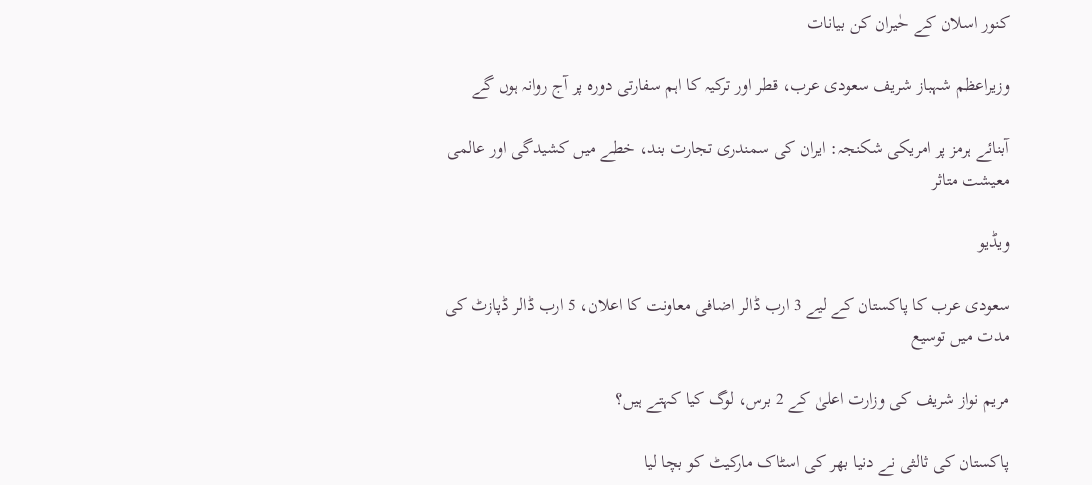کنور اسلان کے حٰیران کن بیانات

وزیراعظم شہباز شریف سعودی عرب، قطر اور ترکیہ کا اہم سفارتی دورہ پر آج روانہ ہوں گے

آبنائے ہرمز پر امریکی شکنجہ: ایران کی سمندری تجارت بند، خطے میں کشیدگی اور عالمی معیشت متاثر

ویڈیو

سعودی عرب کا پاکستان کے لیے 3 ارب ڈالر اضافی معاونت کا اعلان، 5 ارب ڈالر ڈپازٹ کی مدت میں توسیع

مریم نواز شریف کی وزارت اعلیٰ کے 2 برس، لوگ کیا کہتے ہیں؟

پاکستان کی ثالثی نے دنیا بھر کی اسٹاک مارکیٹ کو بچا لیا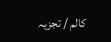کالم / تجزیہ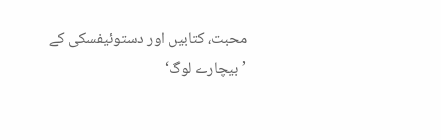محبت، کتابیں اور دستوئیفسکی کے ’بیچارے لوگ‘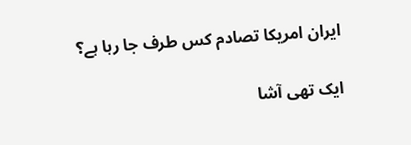ایران امریکا تصادم کس طرف جا رہا ہے؟

ایک تھی آشا